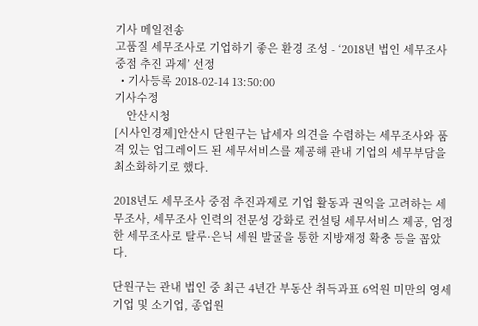기사 메일전송
고품질 세무조사로 기업하기 좋은 환경 조성 - ‘2018년 법인 세무조사 중점 추진 과제’ 선정
  • 기사등록 2018-02-14 13:50:00
기사수정
    안산시청
[시사인경제]안산시 단원구는 납세자 의견을 수렴하는 세무조사와 품격 있는 업그레이드 된 세무서비스를 제공해 관내 기업의 세무부담을 최소화하기로 했다.

2018년도 세무조사 중점 추진과제로 기업 활동과 권익을 고려하는 세무조사, 세무조사 인력의 전문성 강화로 컨설팅 세무서비스 제공, 엄정한 세무조사로 탈루·은닉 세원 발굴을 통한 지방재정 확충 등을 꼽았다.

단원구는 관내 법인 중 최근 4년간 부동산 취득과표 6억원 미만의 영세기업 및 소기업, 종업원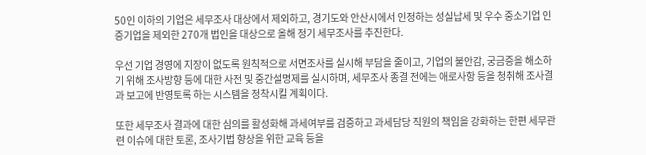50인 이하의 기업은 세무조사 대상에서 제외하고, 경기도와 안산시에서 인정하는 성실납세 및 우수 중소기업 인증기업을 제외한 270개 법인을 대상으로 올해 정기 세무조사를 추진한다.

우선 기업 경영에 지장이 없도록 원칙적으로 서면조사를 실시해 부담을 줄이고, 기업의 불안감, 궁금증을 해소하기 위해 조사방향 등에 대한 사전 및 중간설명제를 실시하며, 세무조사 종결 전에는 애로사항 등을 청취해 조사결과 보고에 반영토록 하는 시스템을 정착시킬 계획이다.

또한 세무조사 결과에 대한 심의를 활성화해 과세여부를 검증하고 과세담당 직원의 책임을 강화하는 한편 세무관련 이슈에 대한 토론, 조사기법 향상을 위한 교육 등을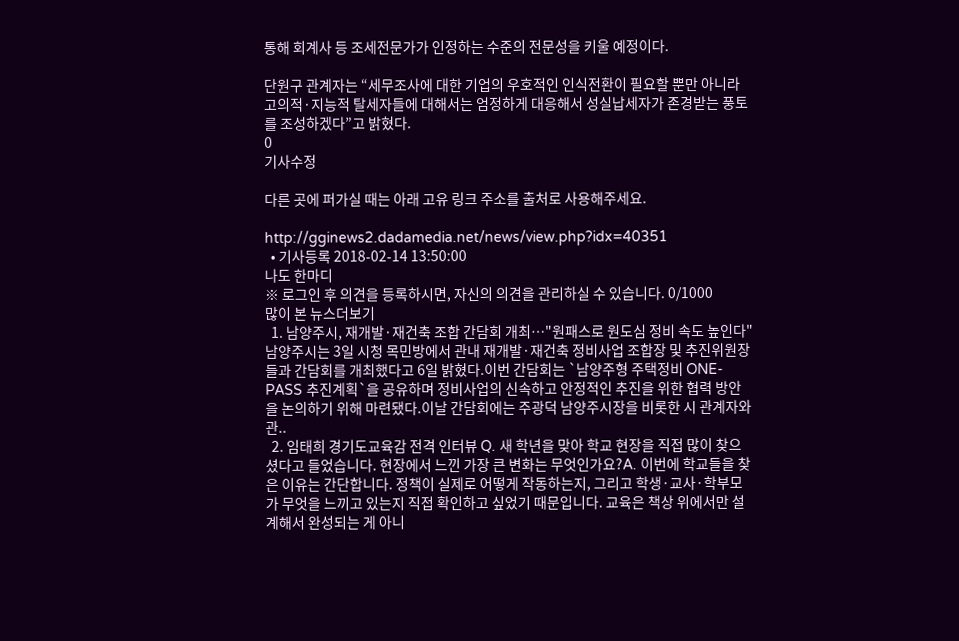통해 회계사 등 조세전문가가 인정하는 수준의 전문성을 키울 예정이다.

단원구 관계자는 “세무조사에 대한 기업의 우호적인 인식전환이 필요할 뿐만 아니라 고의적·지능적 탈세자들에 대해서는 엄정하게 대응해서 성실납세자가 존경받는 풍토를 조성하겠다”고 밝혔다.
0
기사수정

다른 곳에 퍼가실 때는 아래 고유 링크 주소를 출처로 사용해주세요.

http://gginews2.dadamedia.net/news/view.php?idx=40351
  • 기사등록 2018-02-14 13:50:00
나도 한마디
※ 로그인 후 의견을 등록하시면, 자신의 의견을 관리하실 수 있습니다. 0/1000
많이 본 뉴스더보기
  1. 남양주시, 재개발·재건축 조합 간담회 개최…"원패스로 원도심 정비 속도 높인다" 남양주시는 3일 시청 목민방에서 관내 재개발·재건축 정비사업 조합장 및 추진위원장들과 간담회를 개최했다고 6일 밝혔다.이번 간담회는 `남양주형 주택정비 ONE-PASS 추진계획`을 공유하며 정비사업의 신속하고 안정적인 추진을 위한 협력 방안을 논의하기 위해 마련됐다.이날 간담회에는 주광덕 남양주시장을 비롯한 시 관계자와 관..
  2. 임태희 경기도교육감 전격 인터뷰 Q. 새 학년을 맞아 학교 현장을 직접 많이 찾으셨다고 들었습니다. 현장에서 느낀 가장 큰 변화는 무엇인가요?A. 이번에 학교들을 찾은 이유는 간단합니다. 정책이 실제로 어떻게 작동하는지, 그리고 학생·교사·학부모가 무엇을 느끼고 있는지 직접 확인하고 싶었기 때문입니다. 교육은 책상 위에서만 설계해서 완성되는 게 아니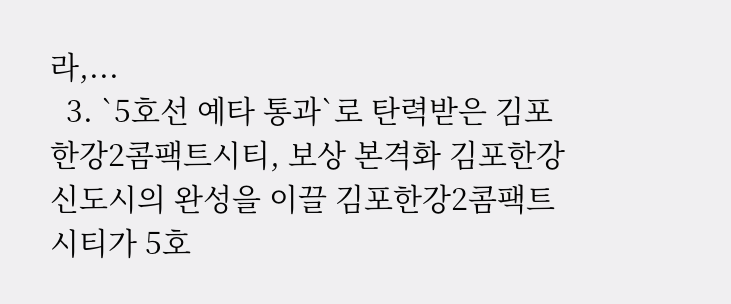라,...
  3. `5호선 예타 통과`로 탄력받은 김포한강2콤팩트시티, 보상 본격화 김포한강신도시의 완성을 이끌 김포한강2콤팩트시티가 5호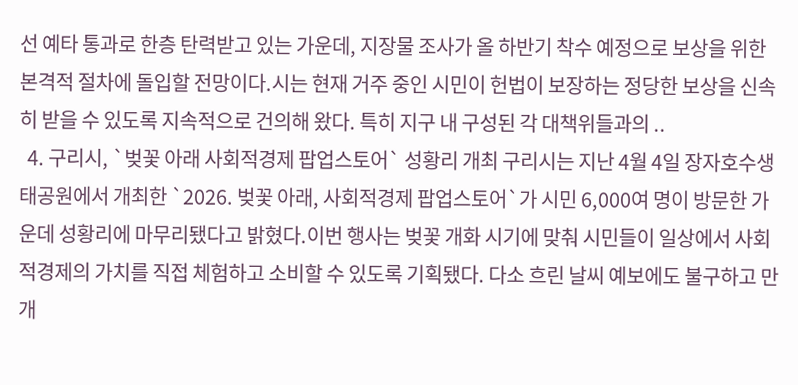선 예타 통과로 한층 탄력받고 있는 가운데, 지장물 조사가 올 하반기 착수 예정으로 보상을 위한 본격적 절차에 돌입할 전망이다.시는 현재 거주 중인 시민이 헌법이 보장하는 정당한 보상을 신속히 받을 수 있도록 지속적으로 건의해 왔다. 특히 지구 내 구성된 각 대책위들과의 ..
  4. 구리시, `벚꽃 아래 사회적경제 팝업스토어` 성황리 개최 구리시는 지난 4월 4일 장자호수생태공원에서 개최한 `2026. 벚꽃 아래, 사회적경제 팝업스토어`가 시민 6,000여 명이 방문한 가운데 성황리에 마무리됐다고 밝혔다.이번 행사는 벚꽃 개화 시기에 맞춰 시민들이 일상에서 사회적경제의 가치를 직접 체험하고 소비할 수 있도록 기획됐다. 다소 흐린 날씨 예보에도 불구하고 만개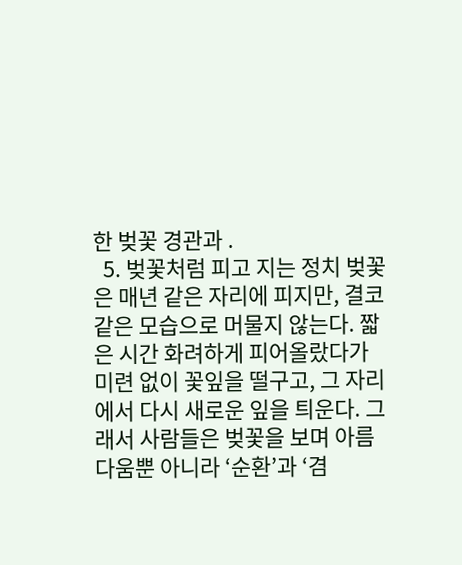한 벚꽃 경관과 .
  5. 벚꽃처럼 피고 지는 정치 벚꽃은 매년 같은 자리에 피지만, 결코 같은 모습으로 머물지 않는다. 짧은 시간 화려하게 피어올랐다가 미련 없이 꽃잎을 떨구고, 그 자리에서 다시 새로운 잎을 틔운다. 그래서 사람들은 벚꽃을 보며 아름다움뿐 아니라 ‘순환’과 ‘겸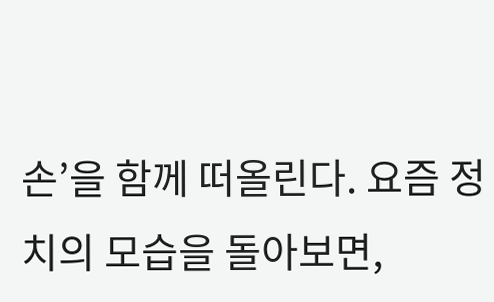손’을 함께 떠올린다. 요즘 정치의 모습을 돌아보면,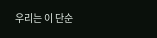우리는 이 단순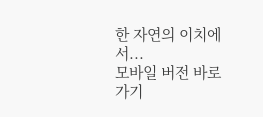한 자연의 이치에서...
모바일 버전 바로가기